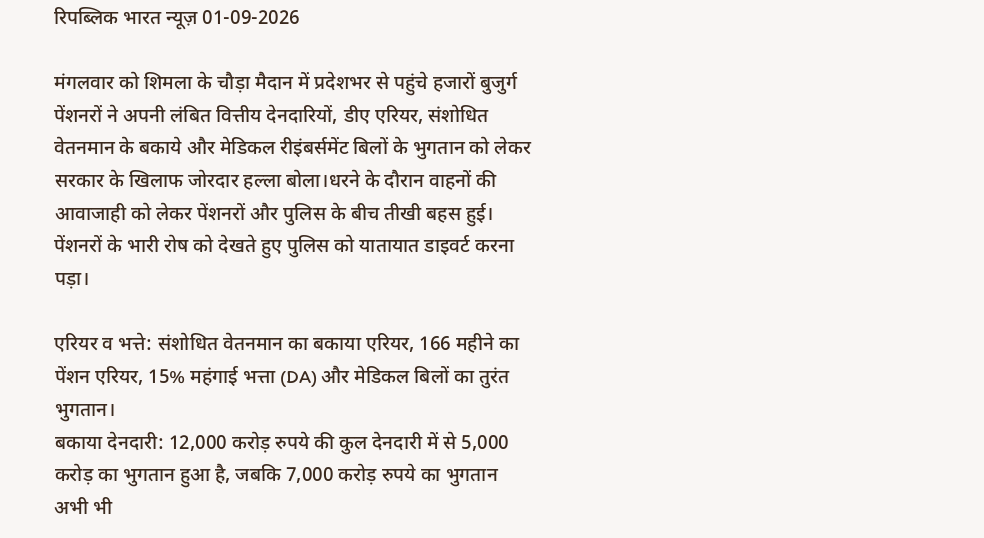रिपब्लिक भारत न्यूज़ 01-09-2026

मंगलवार को शिमला के चौड़ा मैदान में प्रदेशभर से पहुंचे हजारों बुजुर्ग पेंशनरों ने अपनी लंबित वित्तीय देनदारियों, डीए एरियर, संशोधित वेतनमान के बकाये और मेडिकल रीइंबर्समेंट बिलों के भुगतान को लेकर सरकार के खिलाफ जोरदार हल्ला बोला।धरने के दौरान वाहनों की आवाजाही को लेकर पेंशनरों और पुलिस के बीच तीखी बहस हुई। पेंशनरों के भारी रोष को देखते हुए पुलिस को यातायात डाइवर्ट करना पड़ा।

एरियर व भत्ते: संशोधित वेतनमान का बकाया एरियर, 166 महीने का पेंशन एरियर, 15% महंगाई भत्ता (DA) और मेडिकल बिलों का तुरंत भुगतान।
बकाया देनदारी: 12,000 करोड़ रुपये की कुल देनदारी में से 5,000 करोड़ का भुगतान हुआ है, जबकि 7,000 करोड़ रुपये का भुगतान अभी भी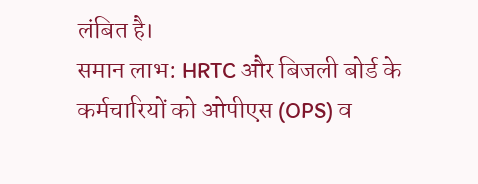लंबित है।
समान लाभ: HRTC और बिजली बोर्ड के कर्मचारियों को ओपीएस (OPS) व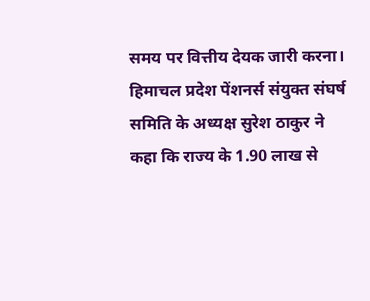समय पर वित्तीय देयक जारी करना।
हिमाचल प्रदेश पेंशनर्स संयुक्त संघर्ष समिति के अध्यक्ष सुरेश ठाकुर ने कहा कि राज्य के 1.90 लाख से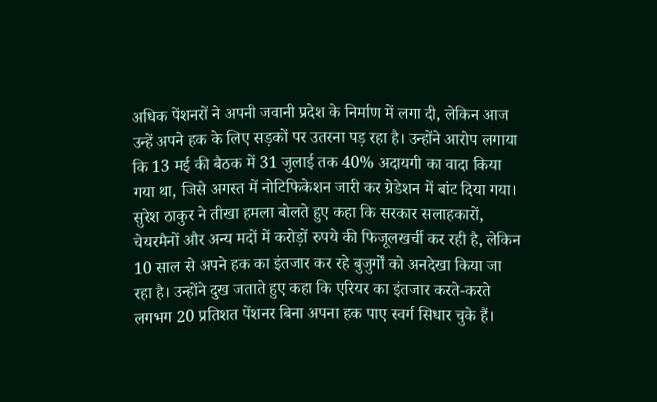अधिक पेंशनरों ने अपनी जवानी प्रदेश के निर्माण में लगा दी, लेकिन आज उन्हें अपने हक के लिए सड़कों पर उतरना पड़ रहा है। उन्होंने आरोप लगाया कि 13 मई की बैठक में 31 जुलाई तक 40% अदायगी का वादा किया गया था, जिसे अगस्त में नोटिफिकेशन जारी कर ग्रेडेशन में बांट दिया गया।
सुरेश ठाकुर ने तीखा हमला बोलते हुए कहा कि सरकार सलाहकारों, चेयरमैनों और अन्य मदों में करोड़ों रुपये की फिजूलखर्ची कर रही है, लेकिन 10 साल से अपने हक का इंतजार कर रहे बुजुर्गों को अनदेखा किया जा रहा है। उन्होंने दुख जताते हुए कहा कि एरियर का इंतजार करते-करते लगभग 20 प्रतिशत पेंशनर बिना अपना हक पाए स्वर्ग सिधार चुके हैं।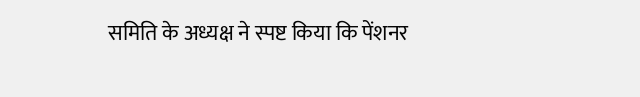समिति के अध्यक्ष ने स्पष्ट किया कि पेंशनर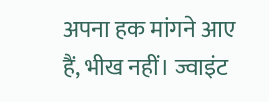अपना हक मांगने आए हैं, भीख नहीं। ज्वाइंट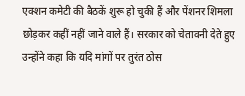एक्शन कमेटी की बैठकें शुरू हो चुकी हैं और पेंशनर शिमला छोड़कर कहीं नहीं जाने वाले हैं। सरकार को चेतावनी देते हुए उन्होंने कहा कि यदि मांगों पर तुरंत ठोस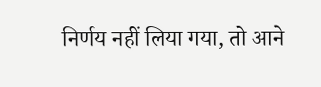निर्णय नहीं लिया गया, तो आने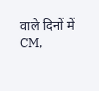वाले दिनों में CM,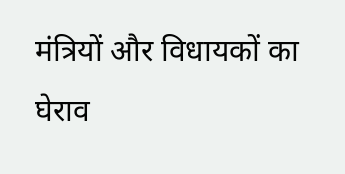मंत्रियों और विधायकों का घेराव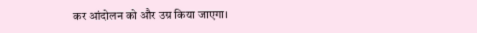कर आंदोलन को और उग्र किया जाएगा।